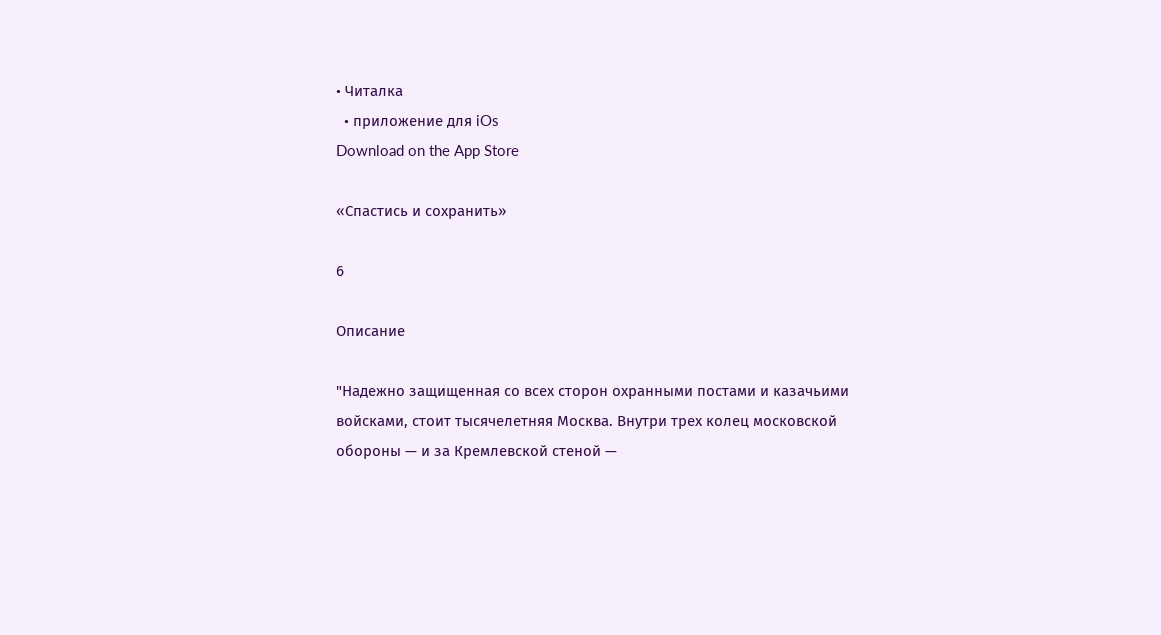• Читалка
  • приложение для iOs
Download on the App Store

«Спастись и сохранить»

6

Описание

"Надежно защищенная со всех сторон охранными постами и казачьими войсками, стоит тысячелетняя Москва. Внутри трех колец московской обороны — и за Кремлевской стеной —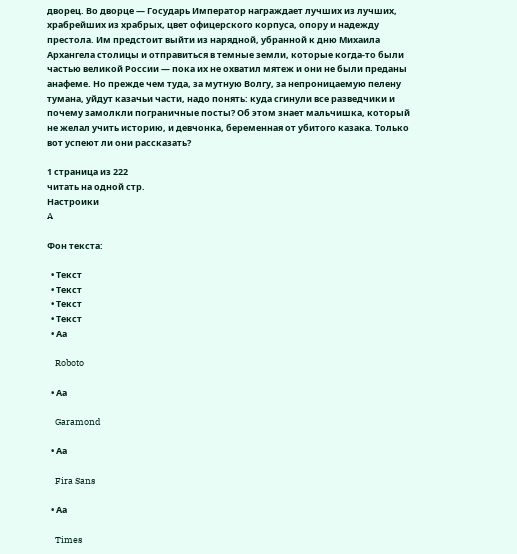дворец. Во дворце — Государь Император награждает лучших из лучших, храбрейших из храбрых, цвет офицерского корпуса, опору и надежду престола. Им предстоит выйти из нарядной, убранной к дню Михаила Архангела столицы и отправиться в темные земли, которые когда-то были частью великой России — пока их не охватил мятеж и они не были преданы анафеме. Но прежде чем туда, за мутную Волгу, за непроницаемую пелену тумана, уйдут казачьи части, надо понять: куда сгинули все разведчики и почему замолкли пограничные посты? Об этом знает мальчишка, который не желал учить историю, и девчонка, беременная от убитого казака. Только вот успеют ли они рассказать?

1 страница из 222
читать на одной стр.
Настроики
A

Фон текста:

  • Текст
  • Текст
  • Текст
  • Текст
  • Аа

    Roboto

  • Аа

    Garamond

  • Аа

    Fira Sans

  • Аа

    Times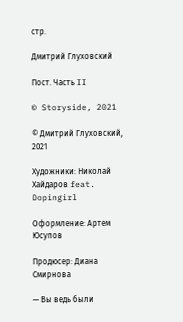стр.

Дмитрий Глуховский

Пост. Часть II

© Storyside, 2021

© Дмитрий Глуховский, 2021

Художники: Николай Хайдаров feat. Dopingirl

Оформление: Артем Юсупов

Продюсер: Диана Смирнова

— Вы ведь были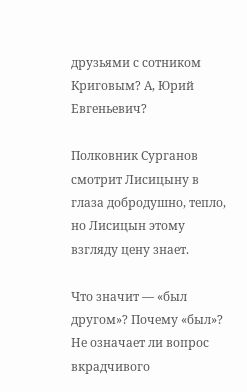друзьями с сотником Криговым? А, Юрий Евгеньевич?

Полковник Сурганов смотрит Лисицыну в глаза добродушно, тепло, но Лисицын этому взгляду цену знает.

Что значит — «был другом»? Почему «был»? Не означает ли вопрос вкрадчивого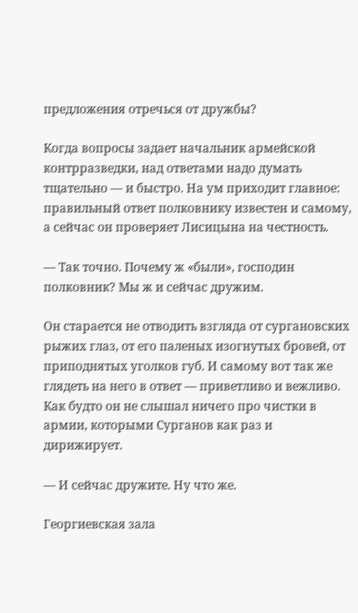предложения отречься от дружбы?

Когда вопросы задает начальник армейской контрразведки, над ответами надо думать тщательно — и быстро. На ум приходит главное: правильный ответ полковнику известен и самому, а сейчас он проверяет Лисицына на честность.

— Так точно. Почему ж «были», господин полковник? Мы ж и сейчас дружим.

Он старается не отводить взгляда от сургановских рыжих глаз, от его паленых изогнутых бровей, от приподнятых уголков губ. И самому вот так же глядеть на него в ответ — приветливо и вежливо. Как будто он не слышал ничего про чистки в армии, которыми Сурганов как раз и дирижирует.

— И сейчас дружите. Ну что же.

Георгиевская зала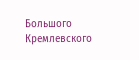Большого Кремлевского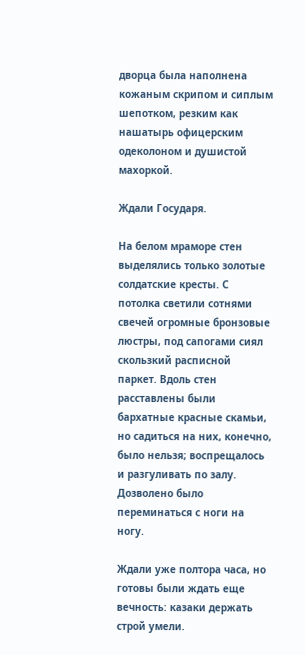дворца была наполнена кожаным скрипом и сиплым шепотком, резким как нашатырь офицерским одеколоном и душистой махоркой.

Ждали Государя.

На белом мраморе стен выделялись только золотые солдатские кресты. С потолка светили сотнями свечей огромные бронзовые люстры, под сапогами сиял скользкий расписной паркет. Вдоль стен расставлены были бархатные красные скамьи, но садиться на них, конечно, было нельзя; воспрещалось и разгуливать по залу. Дозволено было переминаться с ноги на ногу.

Ждали уже полтора часа, но готовы были ждать еще вечность: казаки держать строй умели.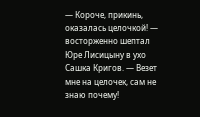— Короче, прикинь, оказалась целочкой! — восторженно шептал Юре Лисицыну в ухо Сашка Кригов. — Везет мне на целочек, сам не знаю почему!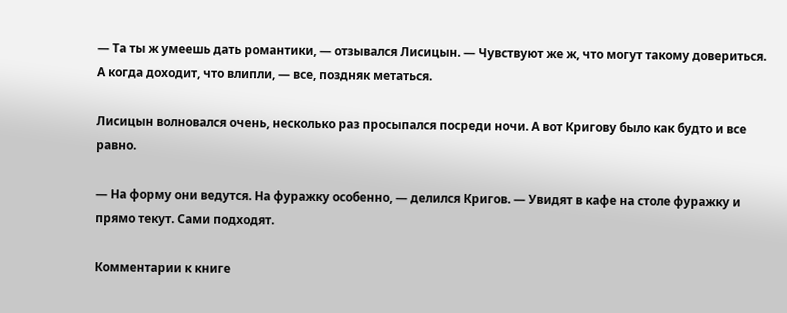— Та ты ж умеешь дать романтики, — отзывался Лисицын. — Чувствуют же ж, что могут такому довериться. А когда доходит, что влипли, — все, поздняк метаться.

Лисицын волновался очень, несколько раз просыпался посреди ночи. А вот Кригову было как будто и все равно.

— На форму они ведутся. На фуражку особенно, — делился Кригов. — Увидят в кафе на столе фуражку и прямо текут. Сами подходят.

Комментарии к книге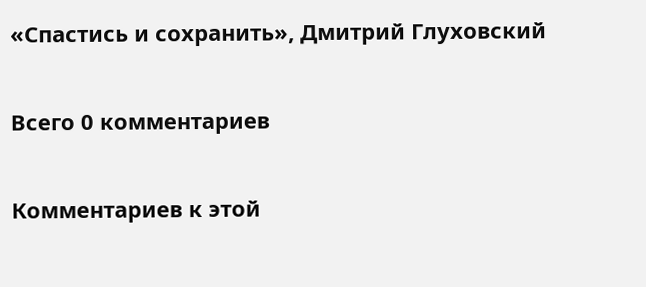«Спастись и сохранить», Дмитрий Глуховский

Всего 0 комментариев

Комментариев к этой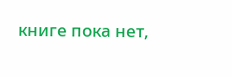книге пока нет,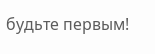будьте первым!